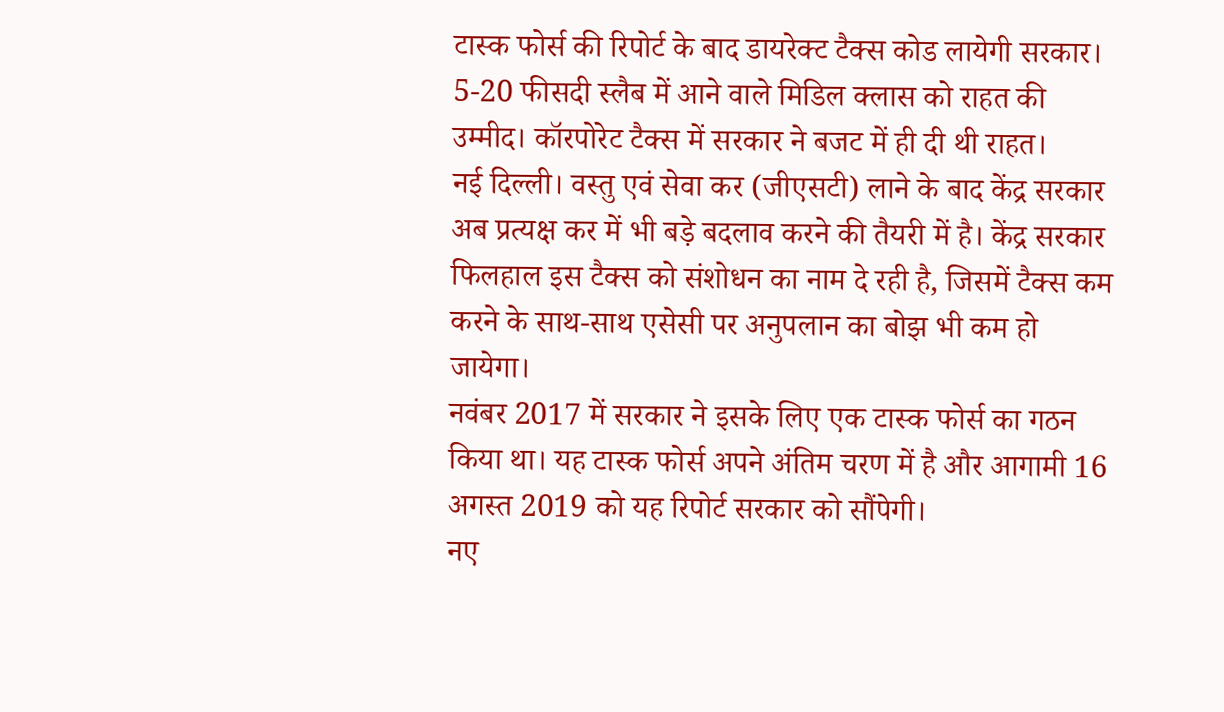टास्क फोर्स की रिपोर्ट के बाद डायरेक्ट टैक्स कोड लायेगी सरकार। 5-20 फीसदी स्लैब में आने वाले मिडिल क्लास को राहत की उम्मीद। कॉरपोरेट टैक्स में सरकार ने बजट में ही दी थी राहत।
नई दिल्ली। वस्तु एवं सेवा कर (जीएसटी) लाने के बाद केंद्र सरकार अब प्रत्यक्ष कर में भी बड़े बदलाव करने की तैयरी में है। केंद्र सरकार फिलहाल इस टैक्स को संशोधन का नाम दे रही है, जिसमें टैक्स कम करने के साथ-साथ एसेसी पर अनुपलान का बोझ भी कम हो जायेगा।
नवंबर 2017 में सरकार ने इसके लिए एक टास्क फोर्स का गठन किया था। यह टास्क फोर्स अपने अंतिम चरण में है और आगामी 16 अगस्त 2019 को यह रिपोर्ट सरकार को सौंपेगी।
नए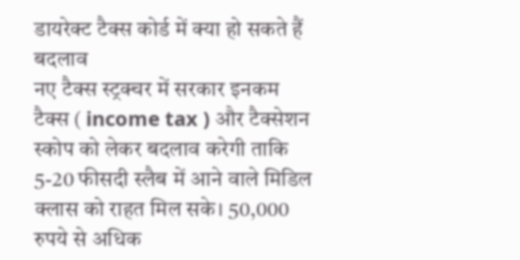डायरेक्ट टैक्स कोर्ड में क्या हो सकते हैं बदलाव
नए टैक्स स्ट्रक्चर में सरकार इनकम टैक्स ( income tax ) और टैक्सेशन स्कोप को लेकर बदलाव करेगी ताकि 5-20 फीसदी स्लैब में आने वाले मिडिल क्लास को राहत मिल सके। 50,000 रुपये से अधिक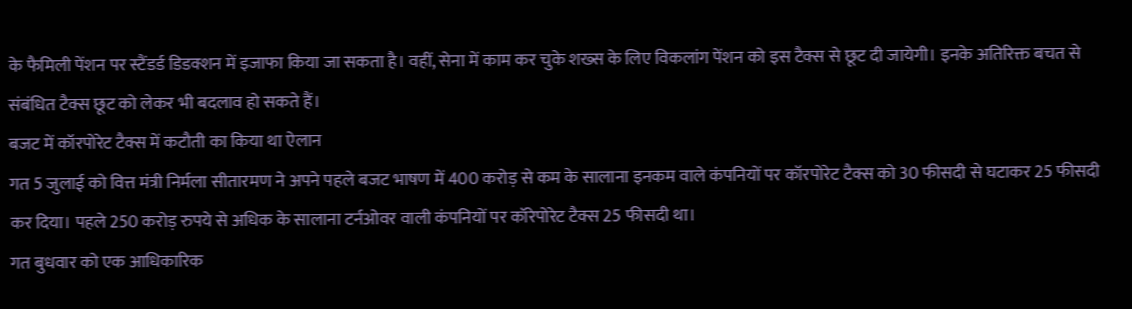के फैमिली पेंशन पर स्टैंडर्ड डिडक्शन में इजाफा किया जा सकता है। वहीं, सेना में काम कर चुके शख्स के लिए विकलांग पेंशन को इस टैक्स से छूट दी जायेगी। इनके अतिरिक्त बचत से संबंधित टैक्स छूट को लेकर भी बदलाव हो सकते हैं।
बजट में कॉरपोरेट टैक्स में कटौती का किया था ऐलान
गत 5 जुलाई को वित्त मंत्री निर्मला सीतारमण ने अपने पहले बजट भाषण में 400 करोड़ से कम के सालाना इनकम वाले कंपनियों पर कॉरपोरेट टैक्स को 30 फीसदी से घटाकर 25 फीसदी कर दिया। पहले 250 करोड़ रुपये से अधिक के सालाना टर्नओवर वाली कंपनियों पर कॉरेपोरेट टैक्स 25 फीसदी था।
गत बुधवार को एक आधिकारिक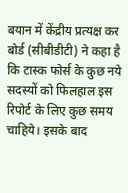बयान में केंद्रीय प्रत्यक्ष कर बोर्ड (सीबीडीटी) ने कहा है कि टास्क फोर्स के कुछ नये सदस्यों को फिलहाल इस रिपोर्ट के लिए कुछ समय चाहिये। इसके बाद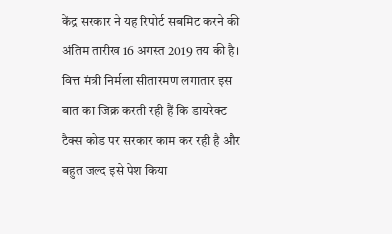केंद्र सरकार ने यह रिपोर्ट सबमिट करने की अंतिम तारीख 16 अगस्त 2019 तय की है। वित्त मंत्री निर्मला सीतारमण लगातार इस बात का जिक्र करती रही हैं कि डायरेक्ट टैक्स कोड पर सरकार काम कर रही है और बहुत जल्द इसे पेश किया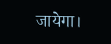जायेगा।